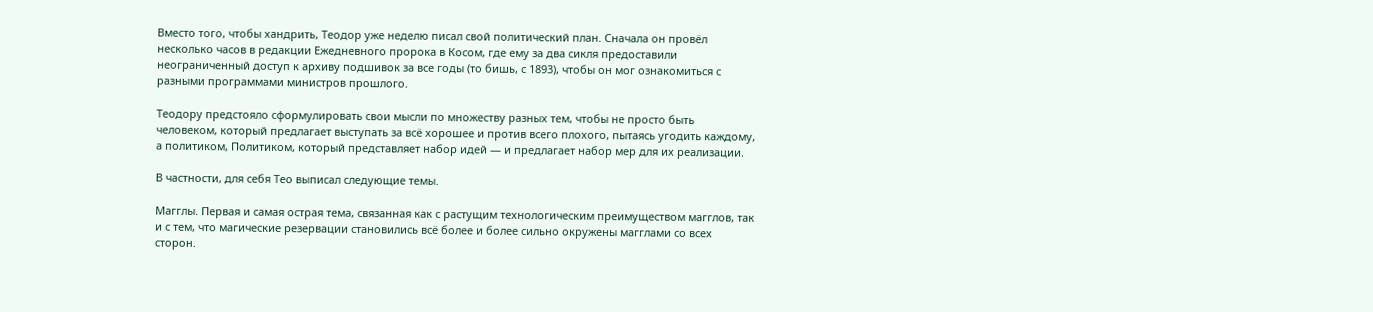Вместо того, чтобы хандрить, Теодор уже неделю писал свой политический план. Сначала он провёл несколько часов в редакции Ежедневного пророка в Косом, где ему за два сикля предоставили неограниченный доступ к архиву подшивок за все годы (то бишь, с 1893), чтобы он мог ознакомиться с разными программами министров прошлого.

Теодору предстояло сформулировать свои мысли по множеству разных тем, чтобы не просто быть человеком, который предлагает выступать за всё хорошее и против всего плохого, пытаясь угодить каждому, а политиком, Политиком, который представляет набор идей — и предлагает набор мер для их реализации.

В частности, для себя Тео выписал следующие темы.

Магглы. Первая и самая острая тема, связанная как с растущим технологическим преимуществом магглов, так и с тем, что магические резервации становились всё более и более сильно окружены магглами со всех сторон.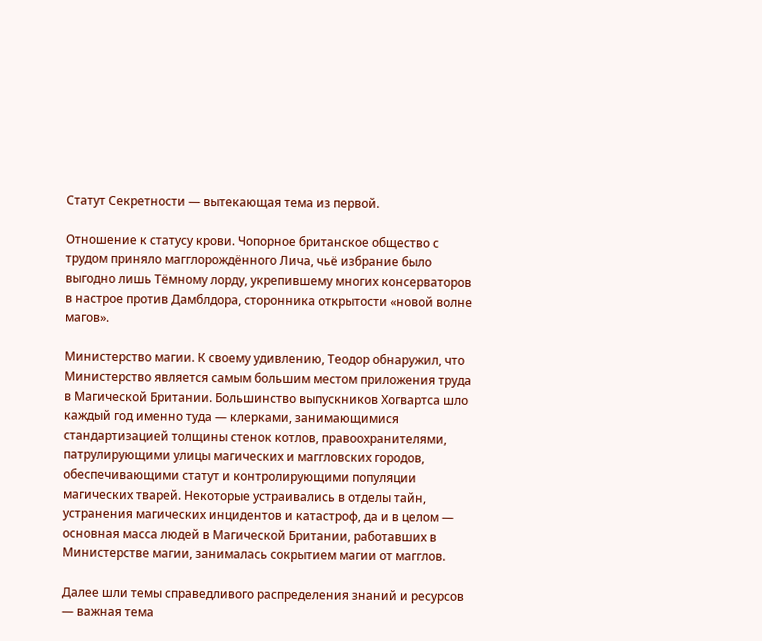Статут Секретности — вытекающая тема из первой.

Отношение к статусу крови. Чопорное британское общество с трудом приняло магглорождённого Лича, чьё избрание было выгодно лишь Тёмному лорду, укрепившему многих консерваторов в настрое против Дамблдора, сторонника открытости «новой волне магов».

Министерство магии. К своему удивлению, Теодор обнаружил, что Министерство является самым большим местом приложения труда в Магической Британии. Большинство выпускников Хогвартса шло каждый год именно туда — клерками, занимающимися стандартизацией толщины стенок котлов, правоохранителями, патрулирующими улицы магических и маггловских городов, обеспечивающими статут и контролирующими популяции магических тварей. Некоторые устраивались в отделы тайн, устранения магических инцидентов и катастроф, да и в целом — основная масса людей в Магической Британии, работавших в Министерстве магии, занималась сокрытием магии от магглов.

Далее шли темы справедливого распределения знаний и ресурсов — важная тема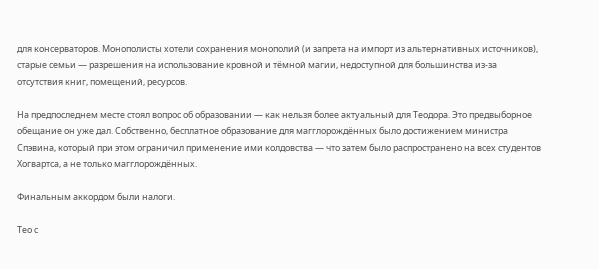для консерваторов. Монополисты хотели сохранения монополий (и запрета на импорт из альтернативных источников), старые семьи — разрешения на использование кровной и тёмной магии, недоступной для большинства из-за отсутствия книг, помещений, ресурсов.

На предпоследнем месте стоял вопрос об образовании — как нельзя более актуальный для Теодора. Это предвыборное обещание он уже дал. Собственно, бесплатное образование для магглорождённых было достижением министра Спэвина, который при этом ограничил применение ими колдовства — что затем было распространено на всех студентов Хогвартса, а не только магглорождённых.

Финальным аккордом были налоги.

Тео с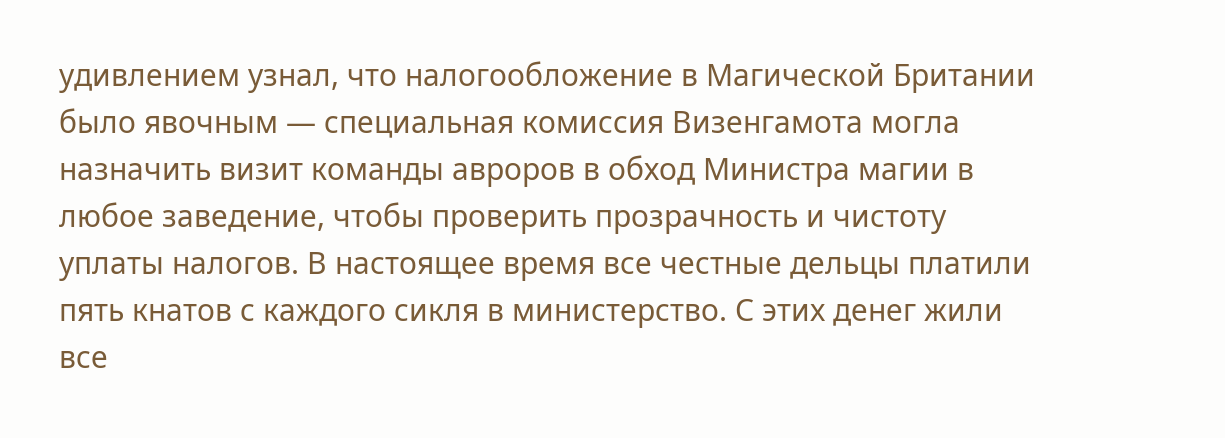удивлением узнал, что налогообложение в Магической Британии было явочным — специальная комиссия Визенгамота могла назначить визит команды авроров в обход Министра магии в любое заведение, чтобы проверить прозрачность и чистоту уплаты налогов. В настоящее время все честные дельцы платили пять кнатов с каждого сикля в министерство. С этих денег жили все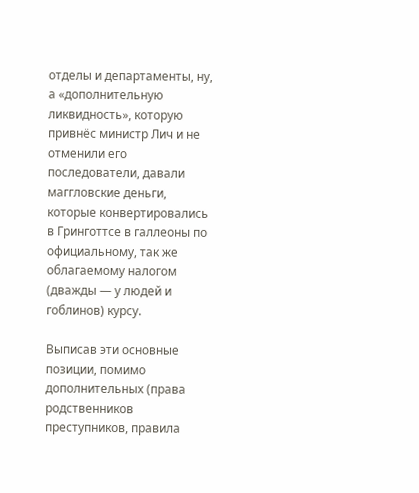отделы и департаменты, ну, а «дополнительную ликвидность», которую привнёс министр Лич и не отменили его последователи, давали маггловские деньги, которые конвертировались в Гринготтсе в галлеоны по официальному, так же облагаемому налогом (дважды — у людей и гоблинов) курсу.

Выписав эти основные позиции, помимо дополнительных (права родственников преступников, правила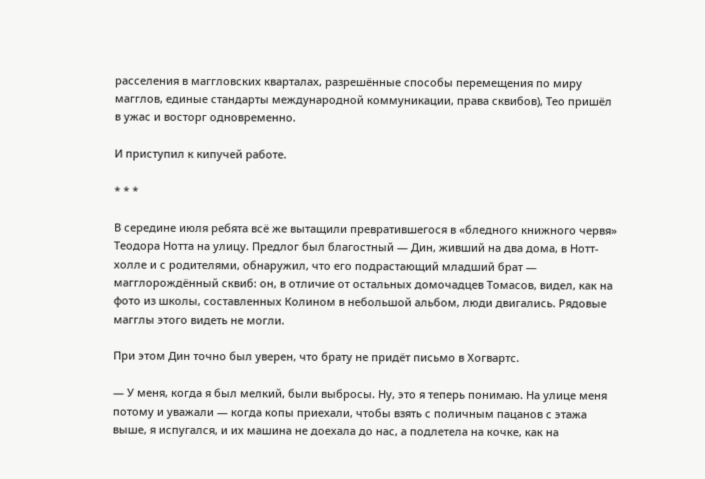расселения в маггловских кварталах, разрешённые способы перемещения по миру магглов, единые стандарты международной коммуникации, права сквибов), Тео пришёл в ужас и восторг одновременно.

И приступил к кипучей работе.

* * *

В середине июля ребята всё же вытащили превратившегося в «бледного книжного червя» Теодора Нотта на улицу. Предлог был благостный — Дин, живший на два дома, в Нотт-холле и с родителями, обнаружил, что его подрастающий младший брат — магглорождённый сквиб: он, в отличие от остальных домочадцев Томасов, видел, как на фото из школы, составленных Колином в небольшой альбом, люди двигались. Рядовые магглы этого видеть не могли.

При этом Дин точно был уверен, что брату не придёт письмо в Хогвартс.

— У меня, когда я был мелкий, были выбросы. Ну, это я теперь понимаю. На улице меня потому и уважали — когда копы приехали, чтобы взять с поличным пацанов с этажа выше, я испугался, и их машина не доехала до нас, а подлетела на кочке, как на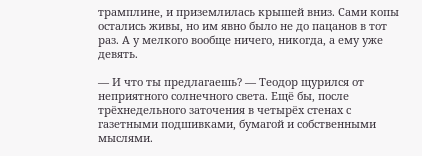трамплине, и приземлилась крышей вниз. Сами копы остались живы, но им явно было не до пацанов в тот раз. А у мелкого вообще ничего, никогда, а ему уже девять.

— И что ты предлагаешь? — Теодор щурился от неприятного солнечного света. Ещё бы, после трёхнедельного заточения в четырёх стенах с газетными подшивками, бумагой и собственными мыслями.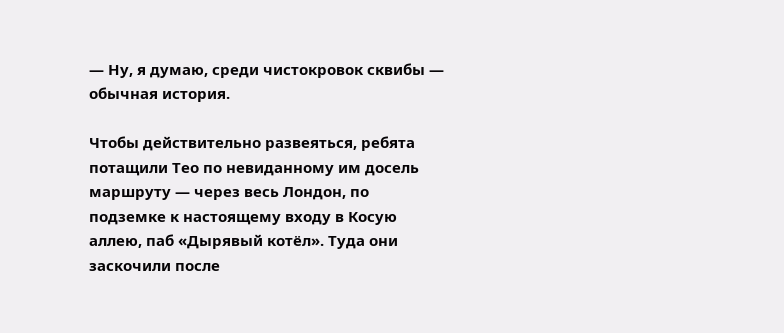— Ну, я думаю, среди чистокровок сквибы — обычная история.

Чтобы действительно развеяться, ребята потащили Тео по невиданному им досель маршруту — через весь Лондон, по подземке к настоящему входу в Косую аллею, паб «Дырявый котёл». Туда они заскочили после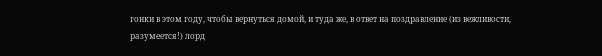гонки в этом году, чтобы вернуться домой, и туда же, в ответ на поздравление (из вежливости, разумеется!) лорд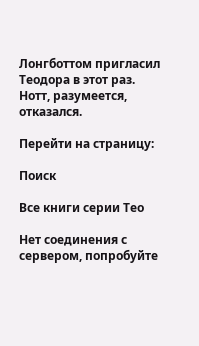Лонгботтом пригласил Теодора в этот раз. Нотт, разумеется, отказался.

Перейти на страницу:

Поиск

Все книги серии Тео

Нет соединения с сервером, попробуйте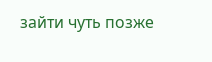зайти чуть позже